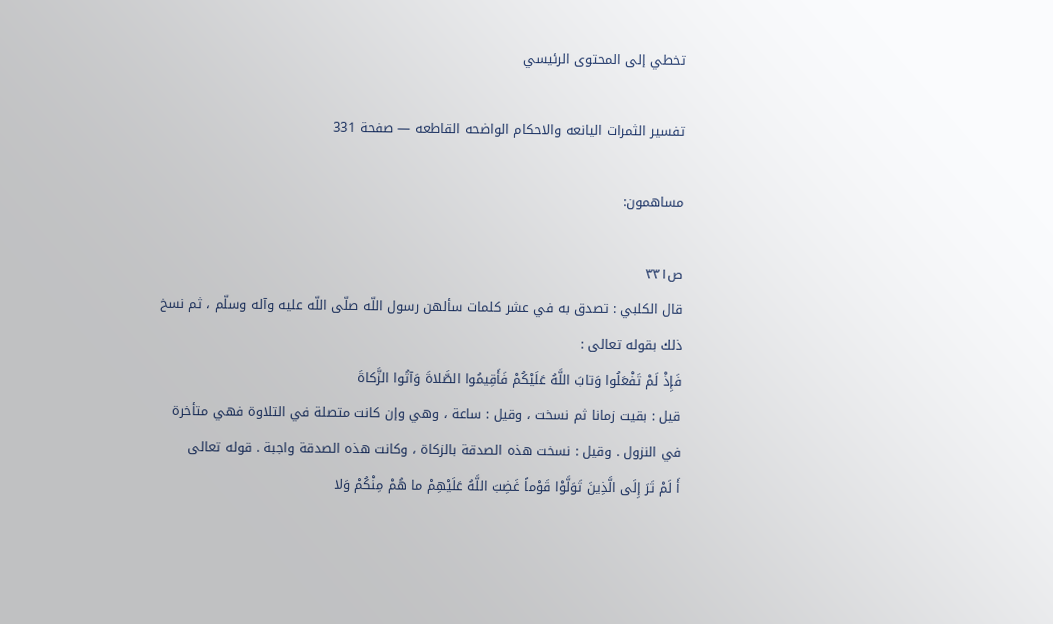تخطي إلى المحتوى الرئيسي

تفسير الثمرات اليانعه والاحكام الواضحه القاطعه — صفحة 331

مساهمون:

ص٣٣١
قال الكلبي : تصدق به في عشر كلمات سألهن رسول اللّه صلّى اللّه عليه وآله وسلّم ، ثم نسخ ذلك بقوله تعالى :
فَإِذْ لَمْ تَفْعَلُوا وَتابَ اللَّهُ عَلَيْكُمْ فَأَقِيمُوا الصَّلاةَ وَآتُوا الزَّكاةَ
قيل : بقيت زمانا ثم نسخت ، وقيل : ساعة ، وهي وإن كانت متصلة في التلاوة فهي متأخرة في النزول . وقيل : نسخت هذه الصدقة بالزكاة ، وكانت هذه الصدقة واجبة . قوله تعالى
أَ لَمْ تَرَ إِلَى الَّذِينَ تَوَلَّوْا قَوْماً غَضِبَ اللَّهُ عَلَيْهِمْ ما هُمْ مِنْكُمْ وَلا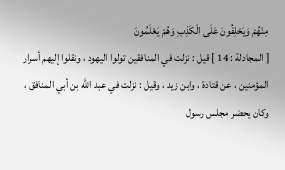مِنْهُمْ وَيَحْلِفُونَ عَلَى الْكَذِبِ وَهُمْ يَعْلَمُونَ
[ المجادلة : 14 ] قيل : نزلت في المنافقين تولوا اليهود ، ونقلوا إليهم أسرار المؤمنين ، عن قتادة ، وابن زيد ، وقيل : نزلت في عبد اللّه بن أبي المنافق ، وكان يحضر مجلس رسول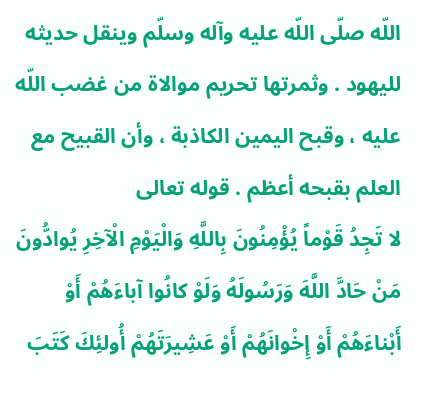اللّه صلّى اللّه عليه وآله وسلّم وينقل حديثه لليهود . وثمرتها تحريم موالاة من غضب اللّه عليه ، وقبح اليمين الكاذبة ، وأن القبيح مع العلم بقبحه أعظم . قوله تعالى
لا تَجِدُ قَوْماً يُؤْمِنُونَ بِاللَّهِ وَالْيَوْمِ الْآخِرِ يُوادُّونَ مَنْ حَادَّ اللَّهَ وَرَسُولَهُ وَلَوْ كانُوا آباءَهُمْ أَوْ أَبْناءَهُمْ أَوْ إِخْوانَهُمْ أَوْ عَشِيرَتَهُمْ أُولئِكَ كَتَبَ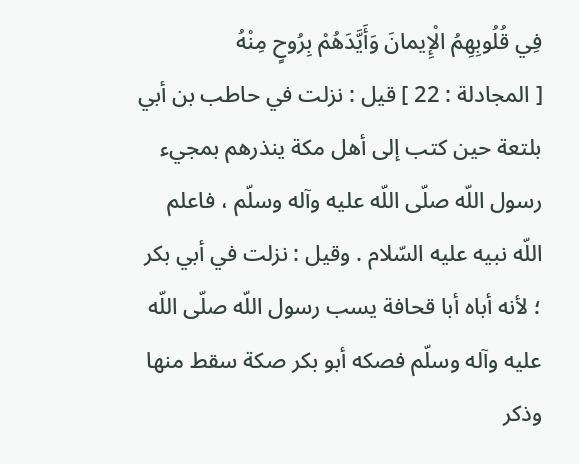فِي قُلُوبِهِمُ الْإِيمانَ وَأَيَّدَهُمْ بِرُوحٍ مِنْهُ
[ المجادلة : 22 ] قيل : نزلت في حاطب بن أبي بلتعة حين كتب إلى أهل مكة ينذرهم بمجيء رسول اللّه صلّى اللّه عليه وآله وسلّم ، فاعلم اللّه نبيه عليه السّلام . وقيل : نزلت في أبي بكر ؛ لأنه أباه أبا قحافة يسب رسول اللّه صلّى اللّه عليه وآله وسلّم فصكه أبو بكر صكة سقط منها وذكر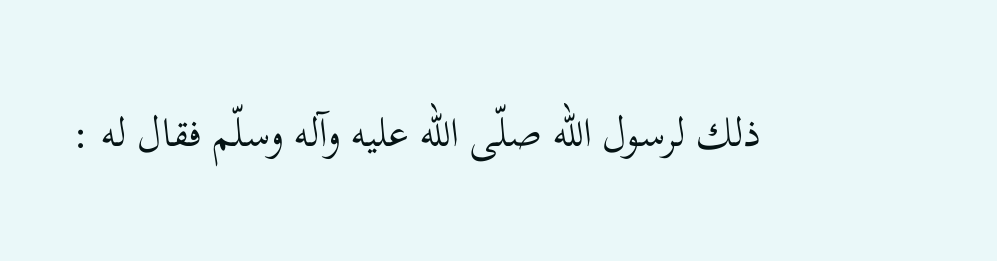ذلك لرسول اللّه صلّى اللّه عليه وآله وسلّم فقال له :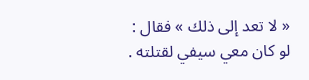« لا تعد إلى ذلك » فقال : لو كان معي سيفي لقتلته .